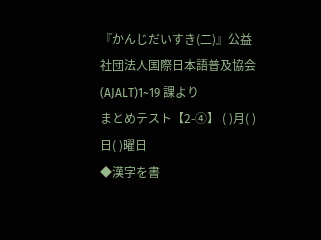『かんじだいすき(二)』公益社団法人国際日本語普及協会(AJALT)1~19 課より
まとめテスト【2-④】 ( )月( )日( )曜日
◆漢字を書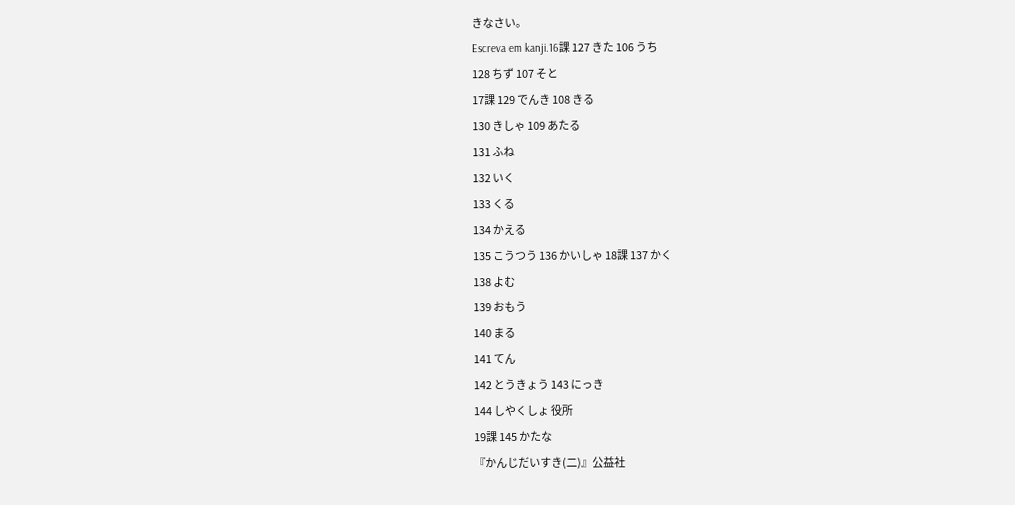きなさい。
Escreva em kanji.16課 127 きた 106 うち
128 ちず 107 そと
17課 129 でんき 108 きる
130 きしゃ 109 あたる
131 ふね
132 いく
133 くる
134 かえる
135 こうつう 136 かいしゃ 18課 137 かく
138 よむ
139 おもう
140 まる
141 てん
142 とうきょう 143 にっき
144 しやくしょ 役所
19課 145 かたな
『かんじだいすき(二)』公益社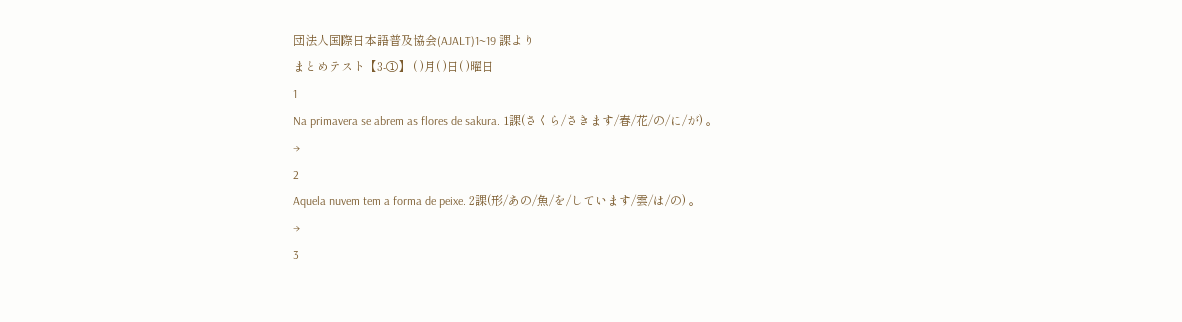団法人国際日本語普及協会(AJALT)1~19 課より
まとめテスト【3-①】 ( )月( )日( )曜日
1
Na primavera se abrem as flores de sakura. 1課(さくら/さきます/春/花/の/に/が) 。
→
2
Aquela nuvem tem a forma de peixe. 2課(形/あの/魚/を/しています/雲/は/の) 。
→
3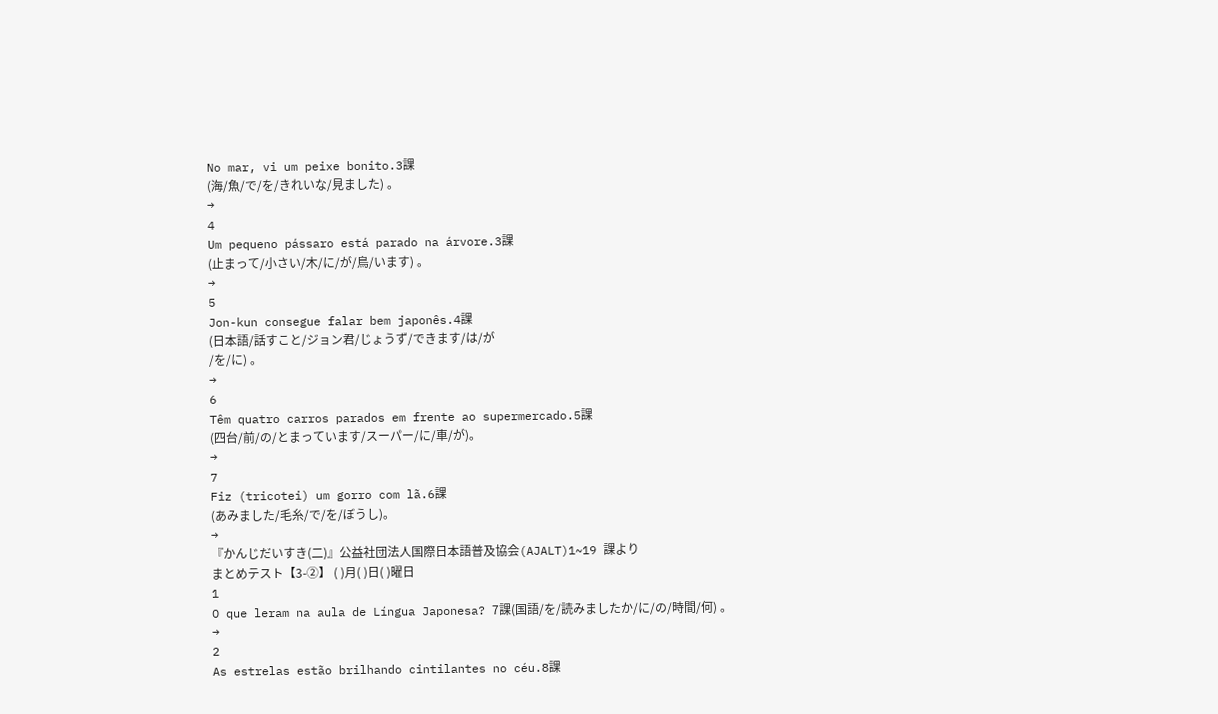No mar, vi um peixe bonito.3課
(海/魚/で/を/きれいな/見ました) 。
→
4
Um pequeno pássaro está parado na árvore.3課
(止まって/小さい/木/に/が/鳥/います) 。
→
5
Jon-kun consegue falar bem japonês.4課
(日本語/話すこと/ジョン君/じょうず/できます/は/が
/を/に) 。
→
6
Têm quatro carros parados em frente ao supermercado.5課
(四台/前/の/とまっています/スーパー/に/車/が)。
→
7
Fiz (tricotei) um gorro com lã.6課
(あみました/毛糸/で/を/ぼうし)。
→
『かんじだいすき(二)』公益社団法人国際日本語普及協会(AJALT)1~19 課より
まとめテスト【3-②】 ( )月( )日( )曜日
1
O que leram na aula de Língua Japonesa? 7課(国語/を/読みましたか/に/の/時間/何) 。
→
2
As estrelas estão brilhando cintilantes no céu.8課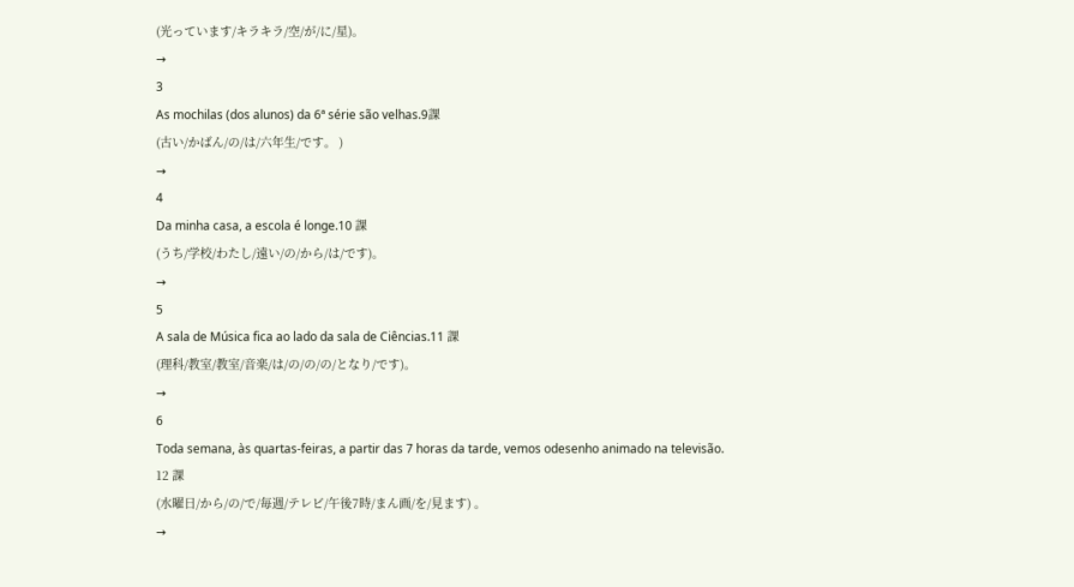(光っています/キラキラ/空/が/に/星)。
→
3
As mochilas (dos alunos) da 6ª série são velhas.9課
(古い/かばん/の/は/六年生/です。 )
→
4
Da minha casa, a escola é longe.10 課
(うち/学校/わたし/遠い/の/から/は/です)。
→
5
A sala de Música fica ao lado da sala de Ciências.11 課
(理科/教室/教室/音楽/は/の/の/の/となり/です)。
→
6
Toda semana, às quartas-feiras, a partir das 7 horas da tarde, vemos odesenho animado na televisão.
12 課
(水曜日/から/の/で/毎週/テレビ/午後7時/まん画/を/見ます) 。
→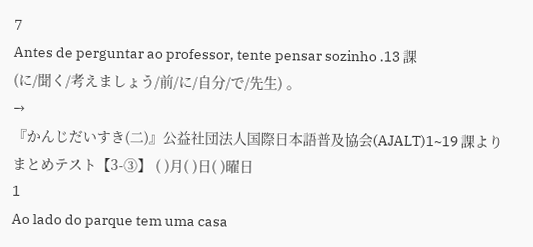7
Antes de perguntar ao professor, tente pensar sozinho .13 課
(に/聞く/考えましょう/前/に/自分/で/先生) 。
→
『かんじだいすき(二)』公益社団法人国際日本語普及協会(AJALT)1~19 課より
まとめテスト【3-③】 ( )月( )日( )曜日
1
Ao lado do parque tem uma casa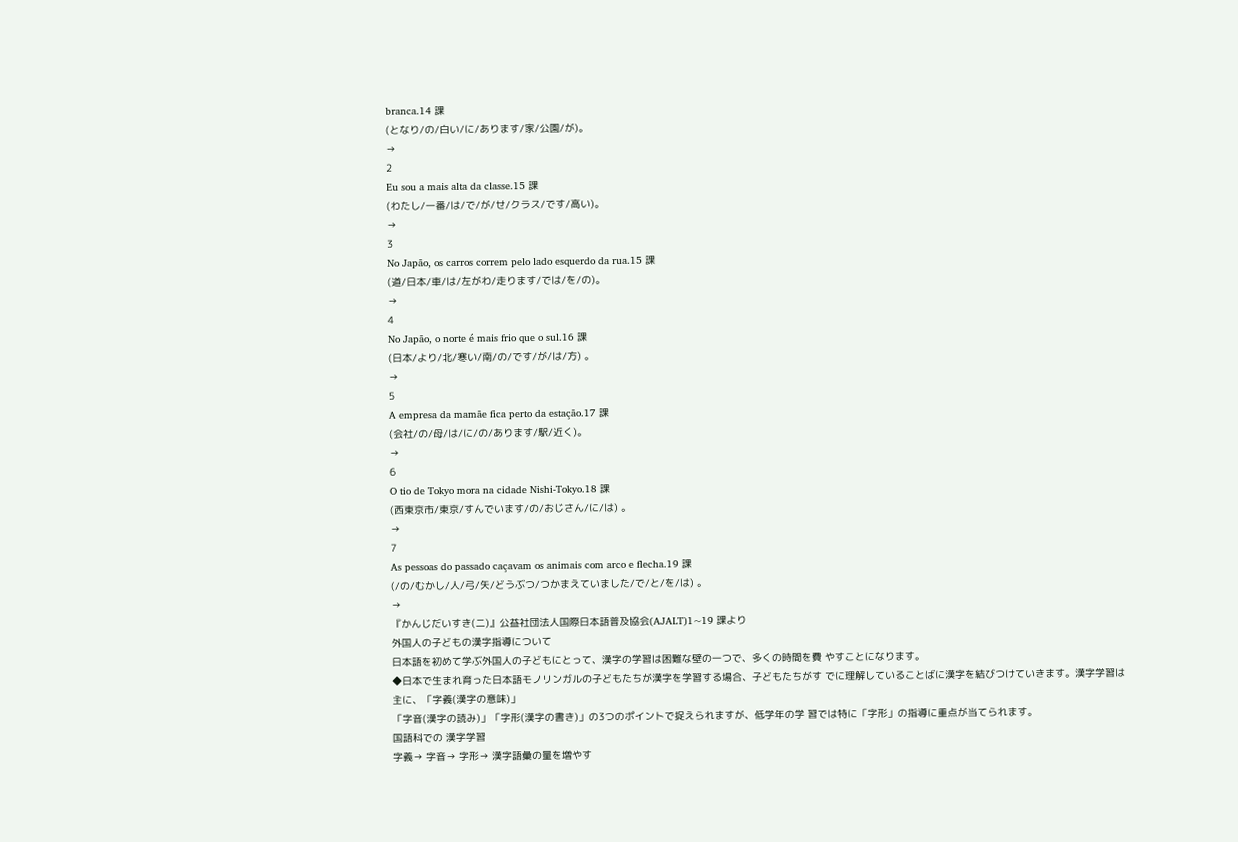branca.14 課
(となり/の/白い/に/あります/家/公園/が)。
→
2
Eu sou a mais alta da classe.15 課
(わたし/一番/は/で/が/せ/クラス/です/高い)。
→
3
No Japão, os carros correm pelo lado esquerdo da rua.15 課
(道/日本/車/は/左がわ/走ります/では/を/の)。
→
4
No Japão, o norte é mais frio que o sul.16 課
(日本/より/北/寒い/南/の/です/が/は/方) 。
→
5
A empresa da mamãe fica perto da estação.17 課
(会社/の/母/は/に/の/あります/駅/近く)。
→
6
O tio de Tokyo mora na cidade Nishi-Tokyo.18 課
(西東京市/東京/すんでいます/の/おじさん/に/は) 。
→
7
As pessoas do passado caçavam os animais com arco e flecha.19 課
(/の/むかし/人/弓/矢/どうぶつ/つかまえていました/で/と/を/は) 。
→
『かんじだいすき(二)』公益社団法人国際日本語普及協会(AJALT)1~19 課より
外国人の子どもの漢字指導について
日本語を初めて学ぶ外国人の子どもにとって、漢字の学習は困難な壁の一つで、多くの時間を費 やすことになります。
◆日本で生まれ育った日本語モノリンガルの子どもたちが漢字を学習する場合、子どもたちがす でに理解していることばに漢字を結びつけていきます。漢字学習は主に、「字義(漢字の意味)」
「字音(漢字の読み)」「字形(漢字の書き)」の3つのポイントで捉えられますが、低学年の学 習では特に「字形」の指導に重点が当てられます。
国語科での 漢字学習
字義→ 字音→ 字形→ 漢字語彙の量を増やす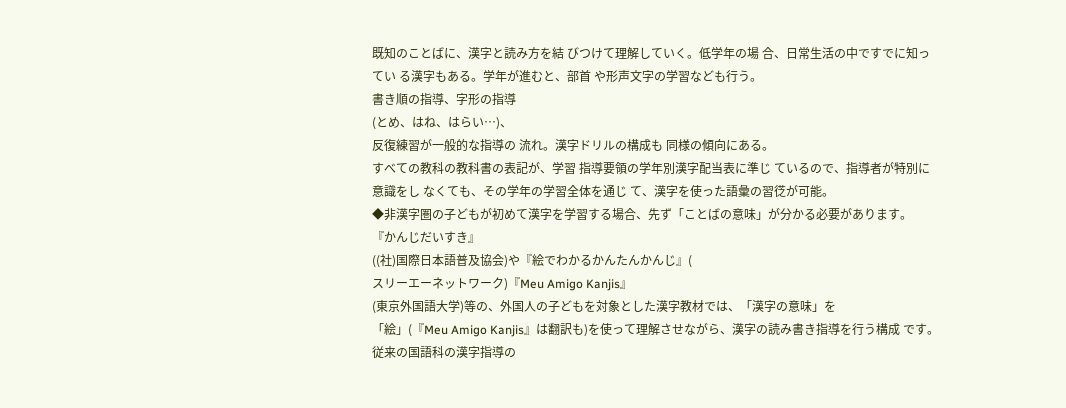既知のことばに、漢字と読み方を結 びつけて理解していく。低学年の場 合、日常生活の中ですでに知ってい る漢字もある。学年が進むと、部首 や形声文字の学習なども行う。
書き順の指導、字形の指導
(とめ、はね、はらい…)、
反復練習が一般的な指導の 流れ。漢字ドリルの構成も 同様の傾向にある。
すべての教科の教科書の表記が、学習 指導要領の学年別漢字配当表に準じ ているので、指導者が特別に意識をし なくても、その学年の学習全体を通じ て、漢字を使った語彙の習徔が可能。
◆非漢字圏の子どもが初めて漢字を学習する場合、先ず「ことばの意味」が分かる必要があります。
『かんじだいすき』
((社)国際日本語普及協会)や『絵でわかるかんたんかんじ』(
スリーエーネットワーク)『Meu Amigo Kanjis』
(東京外国語大学)等の、外国人の子どもを対象とした漢字教材では、「漢字の意味」を
「絵」(『Meu Amigo Kanjis』は翻訳も)を使って理解させながら、漢字の読み書き指導を行う構成 です。従来の国語科の漢字指導の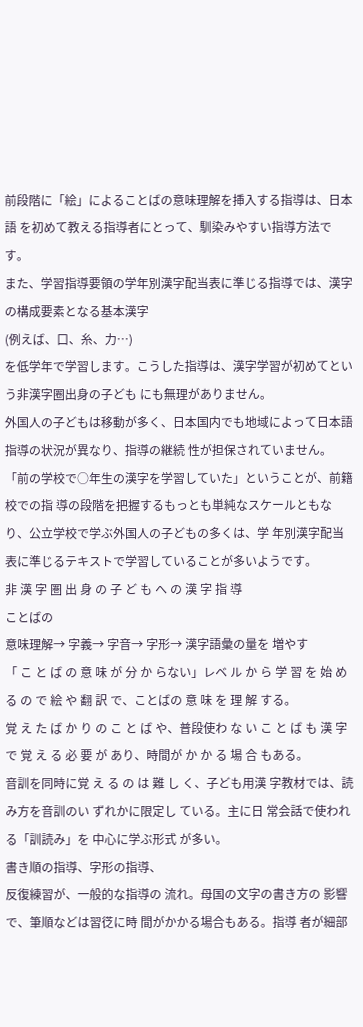前段階に「絵」によることばの意味理解を挿入する指導は、日本語 を初めて教える指導者にとって、馴染みやすい指導方法です。
また、学習指導要領の学年別漢字配当表に準じる指導では、漢字の構成要素となる基本漢字
(例えば、口、糸、力…)
を低学年で学習します。こうした指導は、漢字学習が初めてという非漢字圈出身の子ども にも無理がありません。
外国人の子どもは移動が多く、日本国内でも地域によって日本語指導の状況が異なり、指導の継続 性が担保されていません。「前の学校で○年生の漢字を学習していた」ということが、前籍校での指 導の段階を把握するもっとも単純なスケールともなり、公立学校で学ぶ外国人の子どもの多くは、学 年別漢字配当表に準じるテキストで学習していることが多いようです。
非 漢 字 圏 出 身 の 子 ど も へ の 漢 字 指 導
ことばの
意味理解→ 字義→ 字音→ 字形→ 漢字語彙の量を 増やす
「 こ と ば の 意 味 が 分 か らない」レベ ル か ら 学 習 を 始 め る の で 絵 や 翻 訳 で、ことばの 意 味 を 理 解 する。
覚 え た ば か り の こ と ば や、普段使わ な い こ と ば も 漢 字 で 覚 え る 必 要 が あり、時間が か か る 場 合 もある。
音訓を同時に覚 え る の は 難 し く、子ども用漢 字教材では、読 み方を音訓のい ずれかに限定し ている。主に日 常会話で使われ る「訓読み」を 中心に学ぶ形式 が多い。
書き順の指導、字形の指導、
反復練習が、一般的な指導の 流れ。母国の文字の書き方の 影響で、筆順などは習徔に時 間がかかる場合もある。指導 者が細部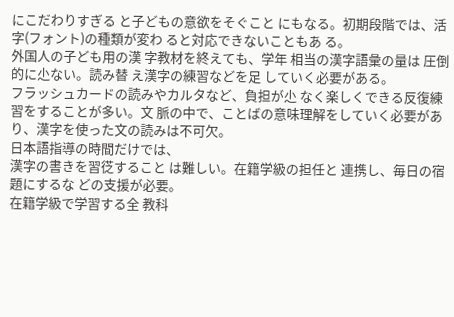にこだわりすぎる と子どもの意欲をそぐこと にもなる。初期段階では、活 字(フォント)の種類が変わ ると対応できないこともあ る。
外国人の子ども用の漢 字教材を終えても、学年 相当の漢字語彙の量は 圧倒的に尐ない。読み替 え漢字の練習などを足 していく必要がある。
フラッシュカードの読みやカルタなど、負担が尐 なく楽しくできる反復練習をすることが多い。文 脈の中で、ことばの意味理解をしていく必要があ り、漢字を使った文の読みは不可欠。
日本語指導の時間だけでは、
漢字の書きを習徔すること は難しい。在籍学級の担任と 連携し、毎日の宿題にするな どの支援が必要。
在籍学級で学習する全 教科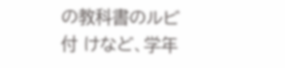の教科書のルビ付 けなど、学年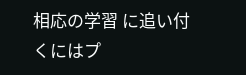相応の学習 に追い付くにはプ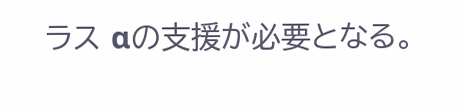ラス αの支援が必要となる。